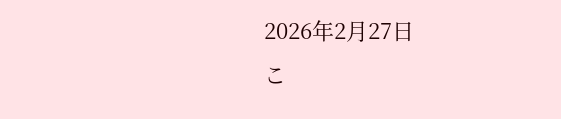2026年2月27日
こ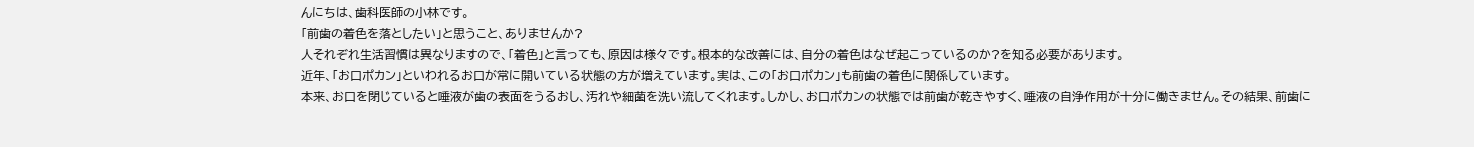んにちは、歯科医師の小林です。
「前歯の着色を落としたい」と思うこと、ありませんか?
人それぞれ生活習慣は異なりますので、「着色」と言っても、原因は様々です。根本的な改善には、自分の着色はなぜ起こっているのか?を知る必要があります。
近年、「お口ポカン」といわれるお口が常に開いている状態の方が増えています。実は、この「お口ポカン」も前歯の着色に関係しています。
本来、お口を閉じていると唾液が歯の表面をうるおし、汚れや細菌を洗い流してくれます。しかし、お口ポカンの状態では前歯が乾きやすく、唾液の自浄作用が十分に働きません。その結果、前歯に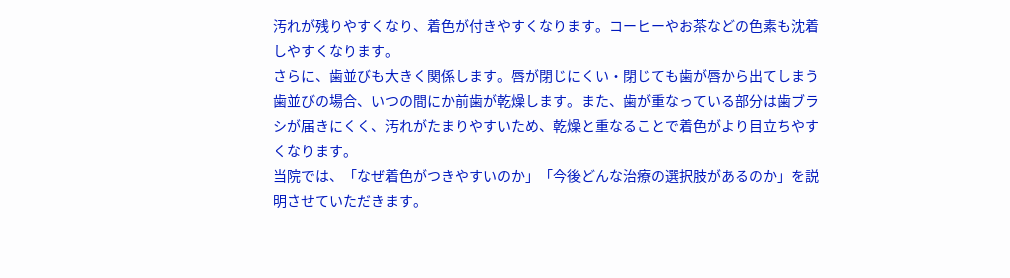汚れが残りやすくなり、着色が付きやすくなります。コーヒーやお茶などの色素も沈着しやすくなります。
さらに、歯並びも大きく関係します。唇が閉じにくい・閉じても歯が唇から出てしまう歯並びの場合、いつの間にか前歯が乾燥します。また、歯が重なっている部分は歯ブラシが届きにくく、汚れがたまりやすいため、乾燥と重なることで着色がより目立ちやすくなります。
当院では、「なぜ着色がつきやすいのか」「今後どんな治療の選択肢があるのか」を説明させていただきます。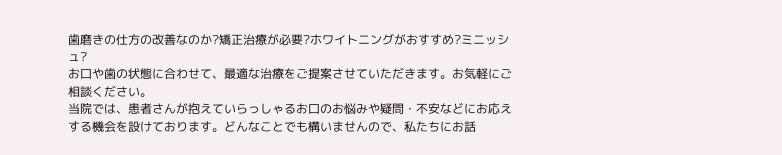歯磨きの仕方の改善なのか?矯正治療が必要?ホワイトニングがおすすめ?ミニッシュ?
お口や歯の状態に合わせて、最適な治療をご提案させていただきます。お気軽にご相談ください。
当院では、患者さんが抱えていらっしゃるお口のお悩みや疑問・不安などにお応えする機会を設けております。どんなことでも構いませんので、私たちにお話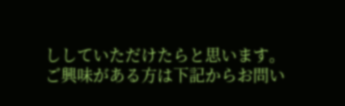ししていただけたらと思います。
ご興味がある方は下記からお問い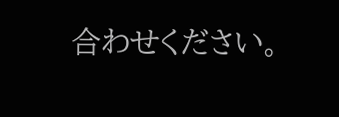合わせください。